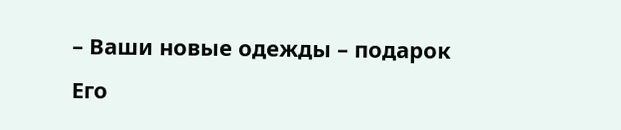– Ваши новые одежды – подарок Его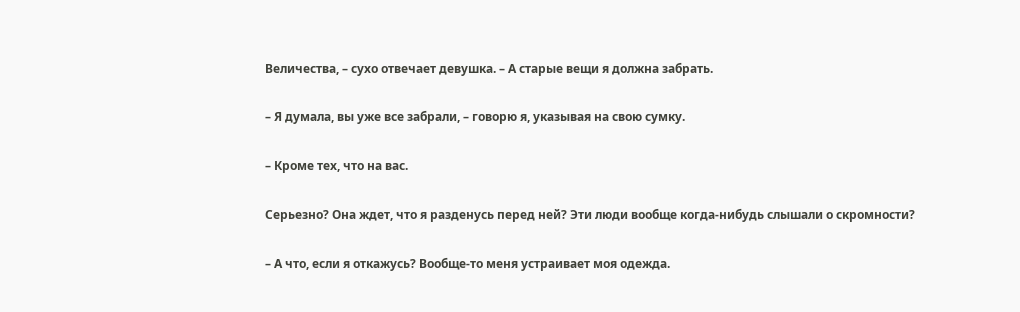Величества, – сухо отвечает девушка. – А старые вещи я должна забрать.

– Я думала, вы уже все забрали, – говорю я, указывая на свою сумку.

– Кроме тех, что на вас.

Серьезно? Она ждет, что я разденусь перед ней? Эти люди вообще когда-нибудь слышали о скромности?

– А что, если я откажусь? Вообще-то меня устраивает моя одежда.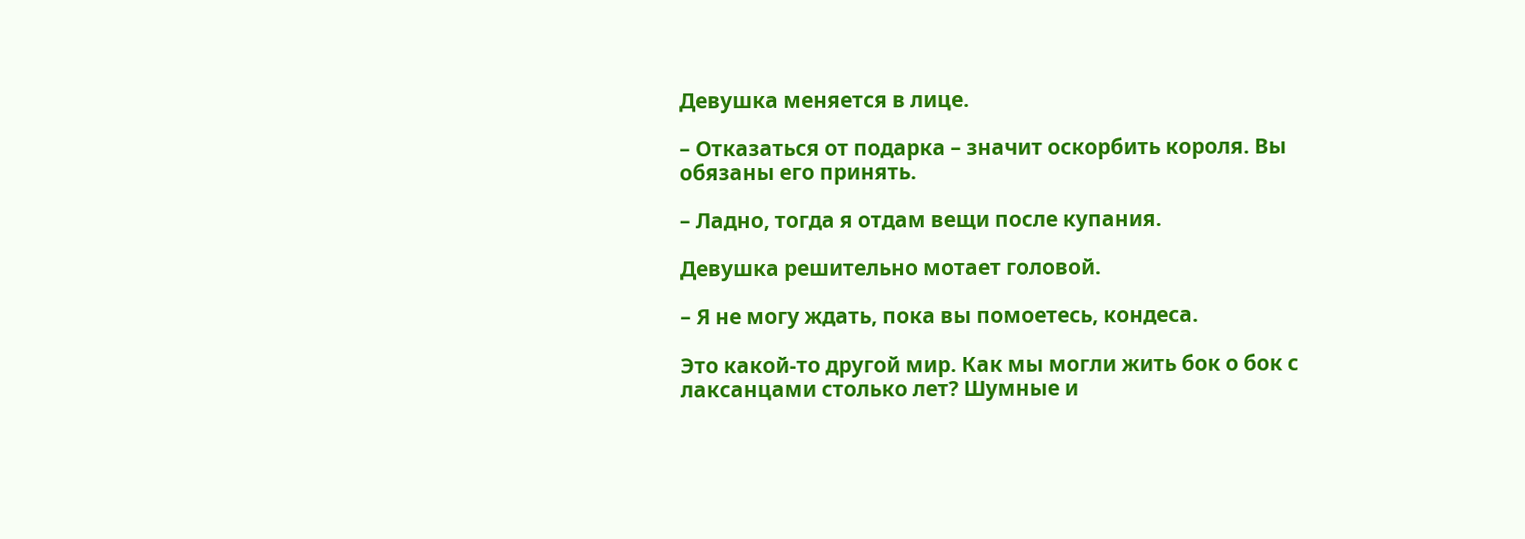Девушка меняется в лице.

– Отказаться от подарка – значит оскорбить короля. Вы обязаны его принять.

– Ладно, тогда я отдам вещи после купания.

Девушка решительно мотает головой.

– Я не могу ждать, пока вы помоетесь, кондеса.

Это какой-то другой мир. Как мы могли жить бок о бок с лаксанцами столько лет? Шумные и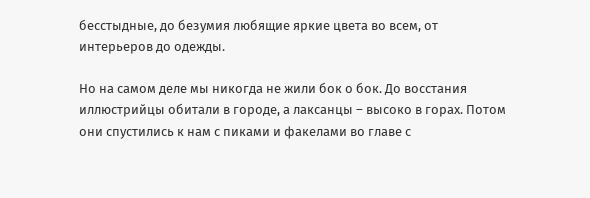бесстыдные, до безумия любящие яркие цвета во всем, от интерьеров до одежды.

Но на самом деле мы никогда не жили бок о бок. До восстания иллюстрийцы обитали в городе, а лаксанцы – высоко в горах. Потом они спустились к нам с пиками и факелами во главе с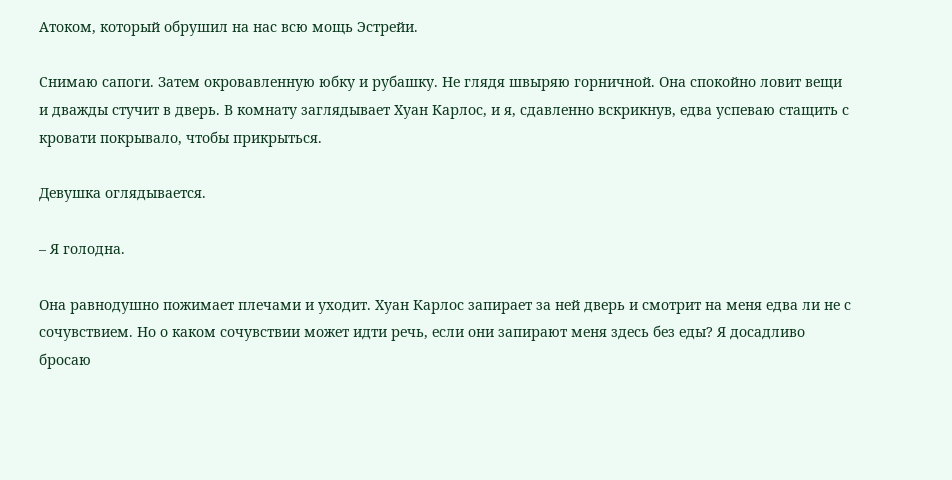Атоком, который обрушил на нас всю мощь Эстрейи.

Снимаю сапоги. Затем окровавленную юбку и рубашку. Не глядя швыряю горничной. Она спокойно ловит вещи и дважды стучит в дверь. В комнату заглядывает Хуан Карлос, и я, сдавленно вскрикнув, едва успеваю стащить с кровати покрывало, чтобы прикрыться.

Девушка оглядывается.

– Я голодна.

Она равнодушно пожимает плечами и уходит. Хуан Карлос запирает за ней дверь и смотрит на меня едва ли не с сочувствием. Но о каком сочувствии может идти речь, если они запирают меня здесь без еды? Я досадливо бросаю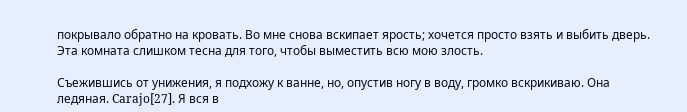покрывало обратно на кровать. Во мне снова вскипает ярость; хочется просто взять и выбить дверь. Эта комната слишком тесна для того, чтобы выместить всю мою злость.

Съежившись от унижения, я подхожу к ванне, но, опустив ногу в воду, громко вскрикиваю. Она ледяная. Carajo[27]. Я вся в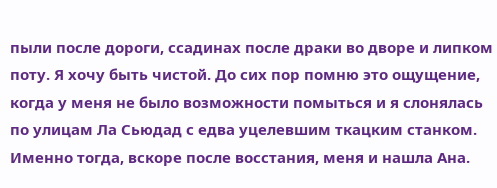пыли после дороги, ссадинах после драки во дворе и липком поту. Я хочу быть чистой. До сих пор помню это ощущение, когда у меня не было возможности помыться и я слонялась по улицам Ла Сьюдад с едва уцелевшим ткацким станком. Именно тогда, вскоре после восстания, меня и нашла Ана.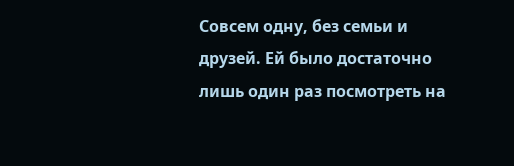Совсем одну, без семьи и друзей. Ей было достаточно лишь один раз посмотреть на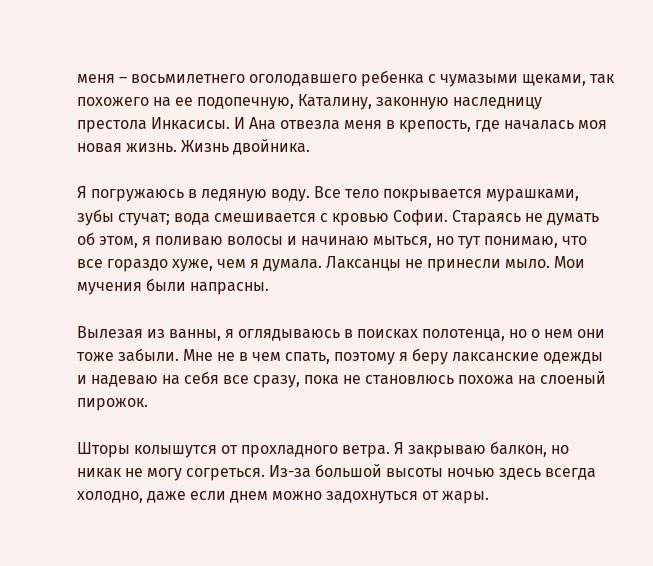меня – восьмилетнего оголодавшего ребенка с чумазыми щеками, так похожего на ее подопечную, Каталину, законную наследницу престола Инкасисы. И Ана отвезла меня в крепость, где началась моя новая жизнь. Жизнь двойника.

Я погружаюсь в ледяную воду. Все тело покрывается мурашками, зубы стучат; вода смешивается с кровью Софии. Стараясь не думать об этом, я поливаю волосы и начинаю мыться, но тут понимаю, что все гораздо хуже, чем я думала. Лаксанцы не принесли мыло. Мои мучения были напрасны.

Вылезая из ванны, я оглядываюсь в поисках полотенца, но о нем они тоже забыли. Мне не в чем спать, поэтому я беру лаксанские одежды и надеваю на себя все сразу, пока не становлюсь похожа на слоеный пирожок.

Шторы колышутся от прохладного ветра. Я закрываю балкон, но никак не могу согреться. Из-за большой высоты ночью здесь всегда холодно, даже если днем можно задохнуться от жары.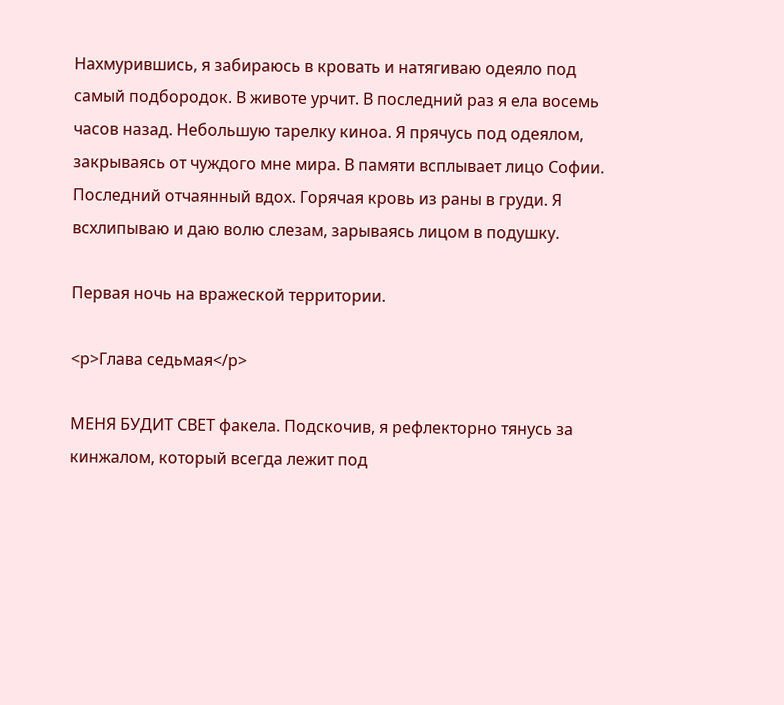Нахмурившись, я забираюсь в кровать и натягиваю одеяло под самый подбородок. В животе урчит. В последний раз я ела восемь часов назад. Небольшую тарелку киноа. Я прячусь под одеялом, закрываясь от чуждого мне мира. В памяти всплывает лицо Софии. Последний отчаянный вдох. Горячая кровь из раны в груди. Я всхлипываю и даю волю слезам, зарываясь лицом в подушку.

Первая ночь на вражеской территории.

<p>Глава седьмая</p>

МЕНЯ БУДИТ СВЕТ факела. Подскочив, я рефлекторно тянусь за кинжалом, который всегда лежит под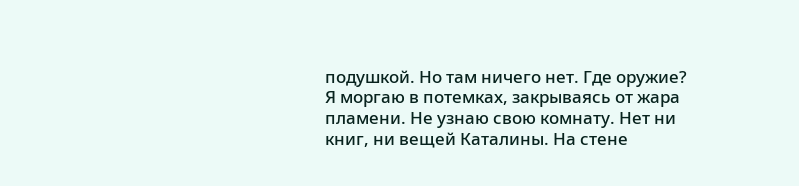подушкой. Но там ничего нет. Где оружие? Я моргаю в потемках, закрываясь от жара пламени. Не узнаю свою комнату. Нет ни книг, ни вещей Каталины. На стене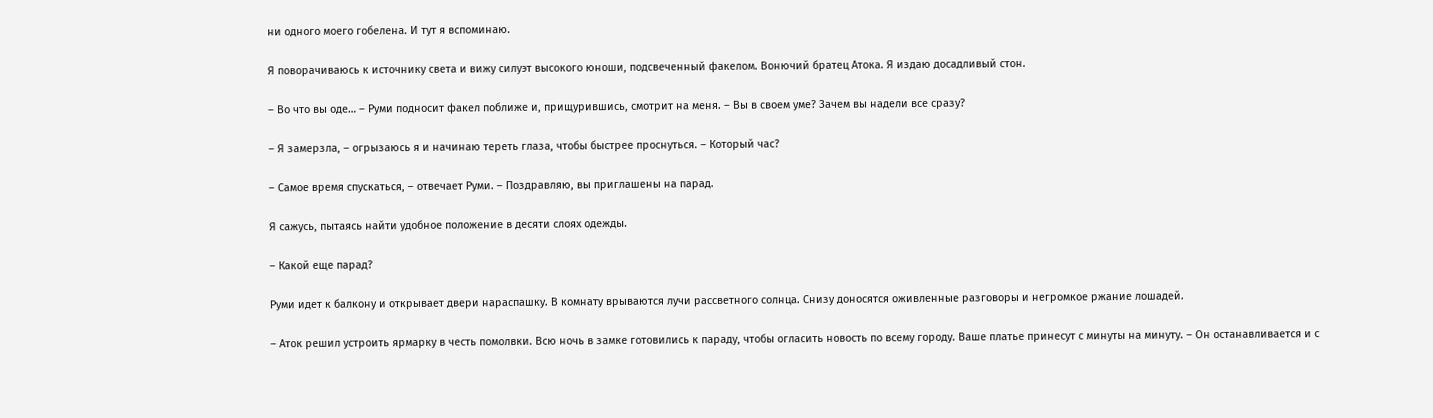ни одного моего гобелена. И тут я вспоминаю.

Я поворачиваюсь к источнику света и вижу силуэт высокого юноши, подсвеченный факелом. Вонючий братец Атока. Я издаю досадливый стон.

– Во что вы оде… – Руми подносит факел поближе и, прищурившись, смотрит на меня. – Вы в своем уме? Зачем вы надели все сразу?

– Я замерзла, – огрызаюсь я и начинаю тереть глаза, чтобы быстрее проснуться. – Который час?

– Самое время спускаться, – отвечает Руми. – Поздравляю, вы приглашены на парад.

Я сажусь, пытаясь найти удобное положение в десяти слоях одежды.

– Какой еще парад?

Руми идет к балкону и открывает двери нараспашку. В комнату врываются лучи рассветного солнца. Снизу доносятся оживленные разговоры и негромкое ржание лошадей.

– Аток решил устроить ярмарку в честь помолвки. Всю ночь в замке готовились к параду, чтобы огласить новость по всему городу. Ваше платье принесут с минуты на минуту. – Он останавливается и с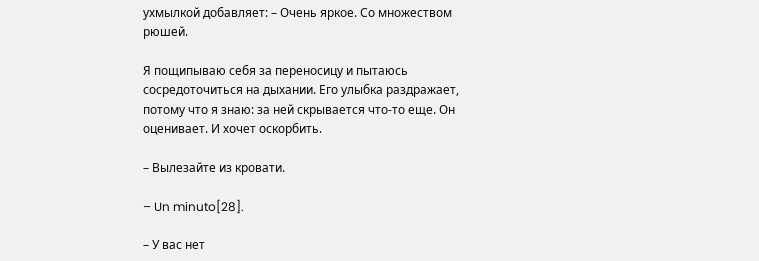ухмылкой добавляет: – Очень яркое. Со множеством рюшей.

Я пощипываю себя за переносицу и пытаюсь сосредоточиться на дыхании. Его улыбка раздражает, потому что я знаю: за ней скрывается что-то еще. Он оценивает. И хочет оскорбить.

– Вылезайте из кровати.

– Un minuto[28].

– У вас нет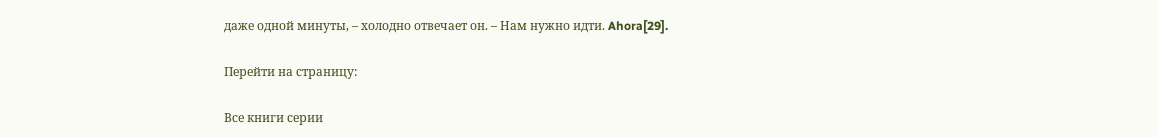даже одной минуты, – холодно отвечает он. – Нам нужно идти. Ahora[29].

Перейти на страницу:

Все книги серии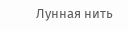Лунная нить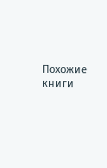Похожие книги